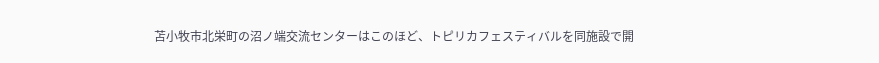苫小牧市北栄町の沼ノ端交流センターはこのほど、トピリカフェスティバルを同施設で開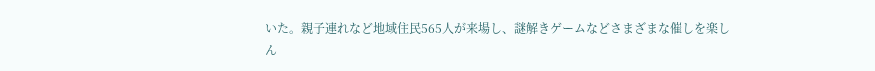いた。親子連れなど地域住民565人が来場し、謎解きゲームなどさまざまな催しを楽しん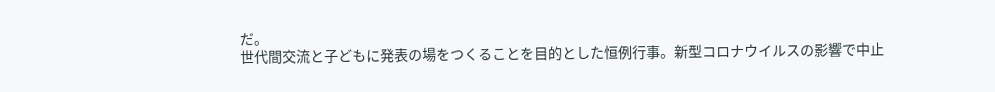だ。
世代間交流と子どもに発表の場をつくることを目的とした恒例行事。新型コロナウイルスの影響で中止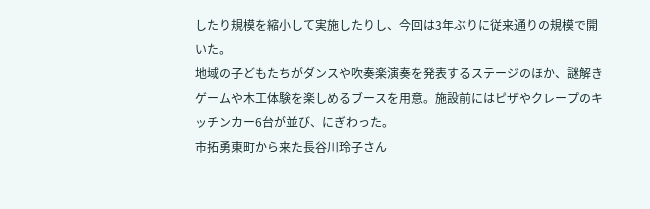したり規模を縮小して実施したりし、今回は3年ぶりに従来通りの規模で開いた。
地域の子どもたちがダンスや吹奏楽演奏を発表するステージのほか、謎解きゲームや木工体験を楽しめるブースを用意。施設前にはピザやクレープのキッチンカー6台が並び、にぎわった。
市拓勇東町から来た長谷川玲子さん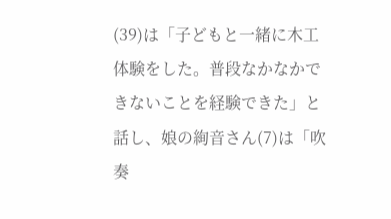(39)は「子どもと一緒に木工体験をした。普段なかなかできないことを経験できた」と話し、娘の絢音さん(7)は「吹奏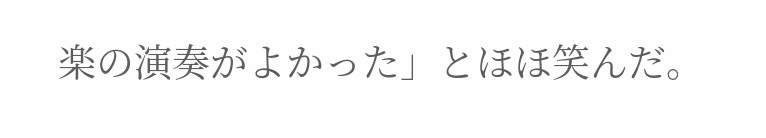楽の演奏がよかった」とほほ笑んだ。